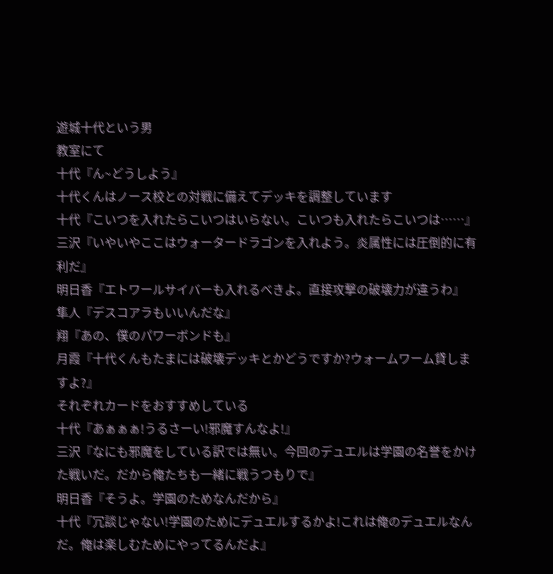遊城十代という男
教室にて
十代『ん~どうしよう』
十代くんはノース校との対戦に備えてデッキを調整しています
十代『こいつを入れたらこいつはいらない。こいつも入れたらこいつは……』
三沢『いやいやここはウォータードラゴンを入れよう。炎属性には圧倒的に有利だ』
明日香『エトワールサイバーも入れるべきよ。直接攻撃の破壊力が違うわ』
隼人『デスコアラもいいんだな』
翔『あの、僕のパワーボンドも』
月霞『十代くんもたまには破壊デッキとかどうですか?ウォームワーム貸しますよ?』
それぞれカードをおすすめしている
十代『あぁぁぁ!うるさーい!邪魔すんなよ!』
三沢『なにも邪魔をしている訳では無い。今回のデュエルは学園の名誉をかけた戦いだ。だから俺たちも一緒に戦うつもりで』
明日香『そうよ。学園のためなんだから』
十代『冗談じゃない!学園のためにデュエルするかよ!これは俺のデュエルなんだ。俺は楽しむためにやってるんだよ』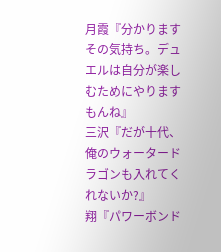月霞『分かりますその気持ち。デュエルは自分が楽しむためにやりますもんね』
三沢『だが十代、俺のウォータードラゴンも入れてくれないか?』
翔『パワーボンド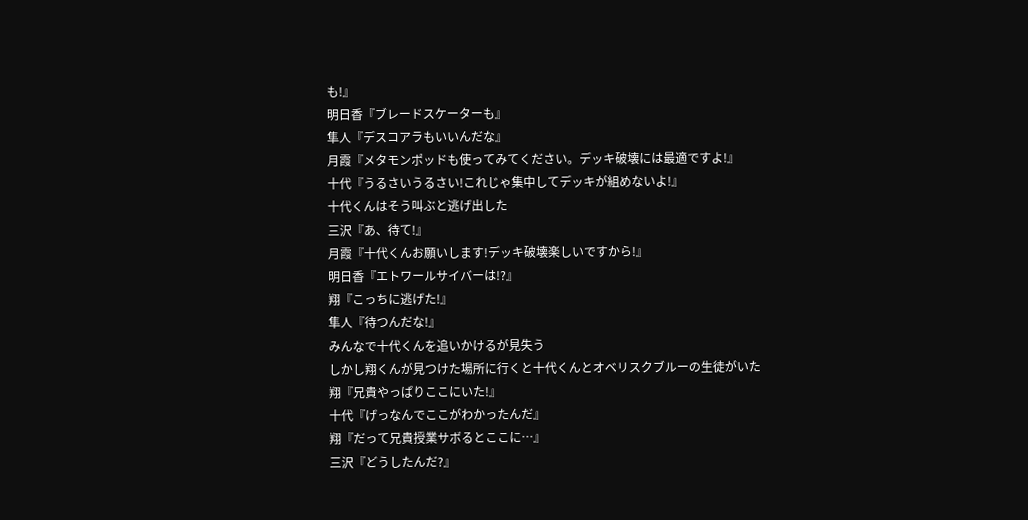も!』
明日香『ブレードスケーターも』
隼人『デスコアラもいいんだな』
月霞『メタモンポッドも使ってみてください。デッキ破壊には最適ですよ!』
十代『うるさいうるさい!これじゃ集中してデッキが組めないよ!』
十代くんはそう叫ぶと逃げ出した
三沢『あ、待て!』
月霞『十代くんお願いします!デッキ破壊楽しいですから!』
明日香『エトワールサイバーは!?』
翔『こっちに逃げた!』
隼人『待つんだな!』
みんなで十代くんを追いかけるが見失う
しかし翔くんが見つけた場所に行くと十代くんとオベリスクブルーの生徒がいた
翔『兄貴やっぱりここにいた!』
十代『げっなんでここがわかったんだ』
翔『だって兄貴授業サボるとここに…』
三沢『どうしたんだ?』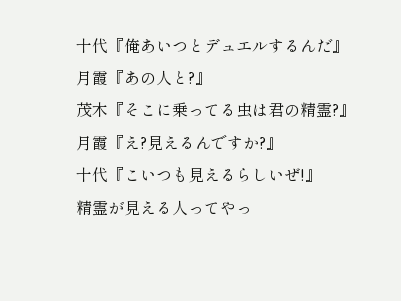十代『俺あいつとデュエルするんだ』
月霞『あの人と?』
茂木『そこに乗ってる虫は君の精霊?』
月霞『え?見えるんですか?』
十代『こいつも見えるらしいぜ!』
精霊が見える人ってやっ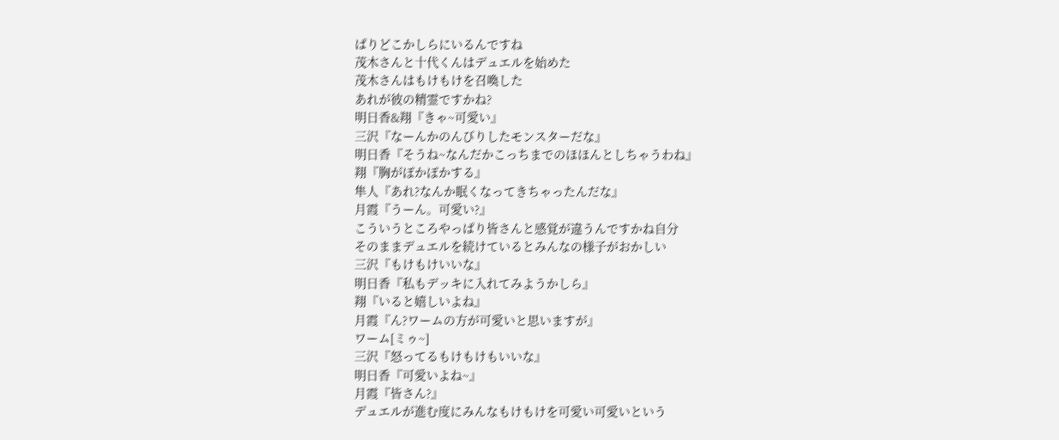ぱりどこかしらにいるんですね
茂木さんと十代くんはデュエルを始めた
茂木さんはもけもけを召喚した
あれが彼の精霊ですかね?
明日香&翔『きゃ~可愛い』
三沢『なーんかのんびりしたモンスターだな』
明日香『そうね~なんだかこっちまでのほほんとしちゃうわね』
翔『胸がぽかぽかする』
隼人『あれ?なんか眠くなってきちゃったんだな』
月霞『うーん。可愛い?』
こういうところやっぱり皆さんと感覚が違うんですかね自分
そのままデュエルを続けているとみんなの様子がおかしい
三沢『もけもけいいな』
明日香『私もデッキに入れてみようかしら』
翔『いると嬉しいよね』
月霞『ん?ワームの方が可愛いと思いますが』
ワーム[ミゥ~]
三沢『怒ってるもけもけもいいな』
明日香『可愛いよね~』
月霞『皆さん?』
デュエルが進む度にみんなもけもけを可愛い可愛いという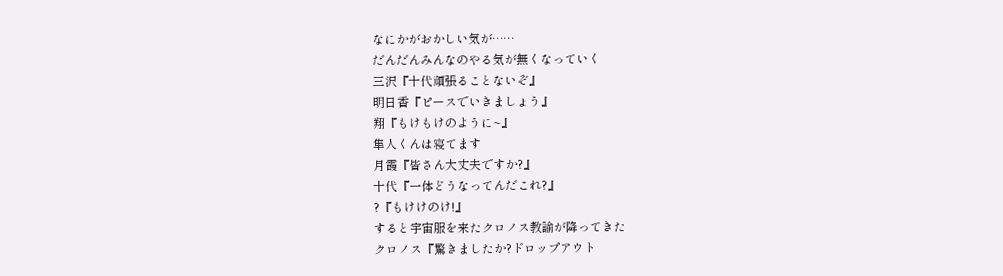なにかがおかしい気が……
だんだんみんなのやる気が無くなっていく
三沢『十代頑張ることないぞ』
明日香『ピースでいきましょう』
翔『もけもけのように~』
隼人くんは寝てます
月霞『皆さん大丈夫ですか?』
十代『一体どうなってんだこれ?』
?『もけけのけ!』
すると宇宙服を来たクロノス教諭が降ってきた
クロノス『驚きましたか?ドロップアウト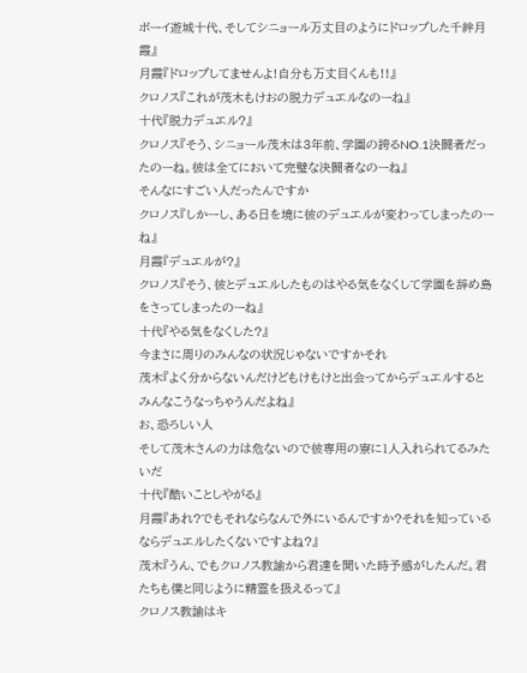ボーイ遊城十代、そしてシニョール万丈目のようにドロップした千絆月霞』
月霞『ドロップしてませんよ!自分も万丈目くんも!!』
クロノス『これが茂木もけおの脱力デュエルなのーね』
十代『脱力デュエル?』
クロノス『そう、シニョール茂木は3年前、学園の誇るNO.1決闘者だったのーね。彼は全てにおいて完璧な決闘者なのーね』
そんなにすごい人だったんですか
クロノス『しかーし、ある日を境に彼のデュエルが変わってしまったのーね』
月霞『デュエルが?』
クロノス『そう、彼とデュエルしたものはやる気をなくして学園を辞め島をさってしまったのーね』
十代『やる気をなくした?』
今まさに周りのみんなの状況じゃないですかそれ
茂木『よく分からないんだけどもけもけと出会ってからデュエルするとみんなこうなっちゃうんだよね』
お、恐ろしい人
そして茂木さんの力は危ないので彼専用の寮に1人入れられてるみたいだ
十代『酷いことしやがる』
月霞『あれ?でもそれならなんで外にいるんですか?それを知っているならデュエルしたくないですよね?』
茂木『うん、でもクロノス教諭から君達を聞いた時予感がしたんだ。君たちも僕と同じように精霊を扱えるって』
クロノス教諭はキ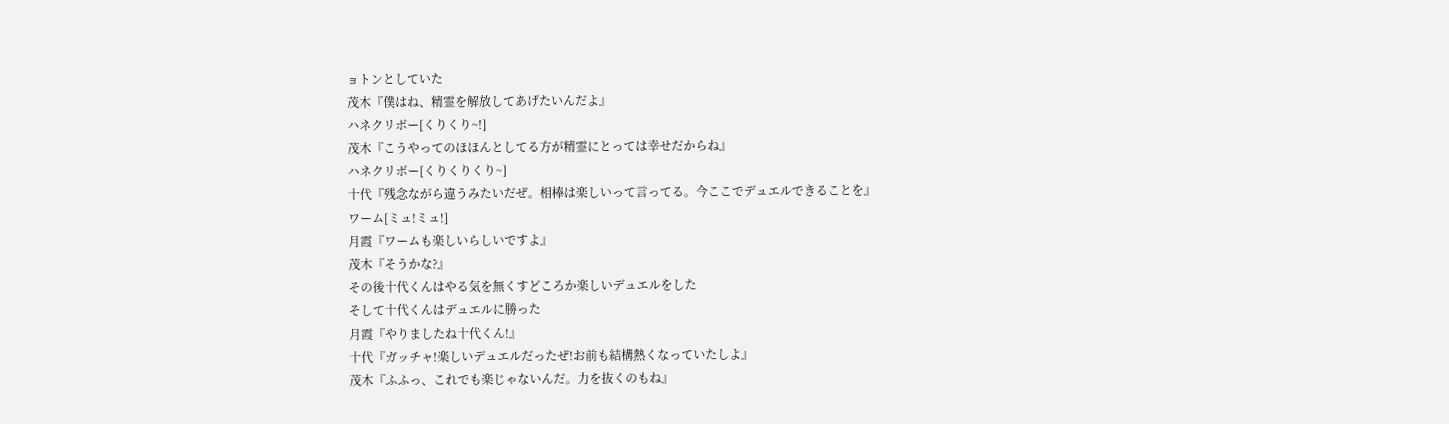ョトンとしていた
茂木『僕はね、精霊を解放してあげたいんだよ』
ハネクリボー[くりくり~!]
茂木『こうやってのほほんとしてる方が精霊にとっては幸せだからね』
ハネクリボー[くりくりくり~]
十代『残念ながら違うみたいだぜ。相棒は楽しいって言ってる。今ここでデュエルできることを』
ワーム[ミュ!ミュ!]
月霞『ワームも楽しいらしいですよ』
茂木『そうかな?』
その後十代くんはやる気を無くすどころか楽しいデュエルをした
そして十代くんはデュエルに勝った
月霞『やりましたね十代くん!』
十代『ガッチャ!楽しいデュエルだったぜ!お前も結構熱くなっていたしよ』
茂木『ふふっ、これでも楽じゃないんだ。力を抜くのもね』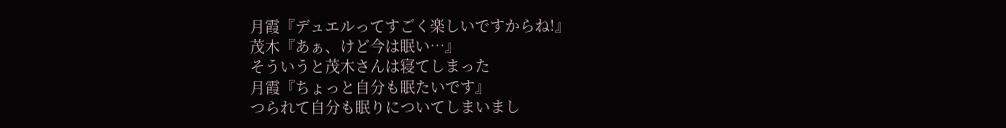月霞『デュエルってすごく楽しいですからね!』
茂木『あぁ、けど今は眠い…』
そういうと茂木さんは寝てしまった
月霞『ちょっと自分も眠たいです』
つられて自分も眠りについてしまいまし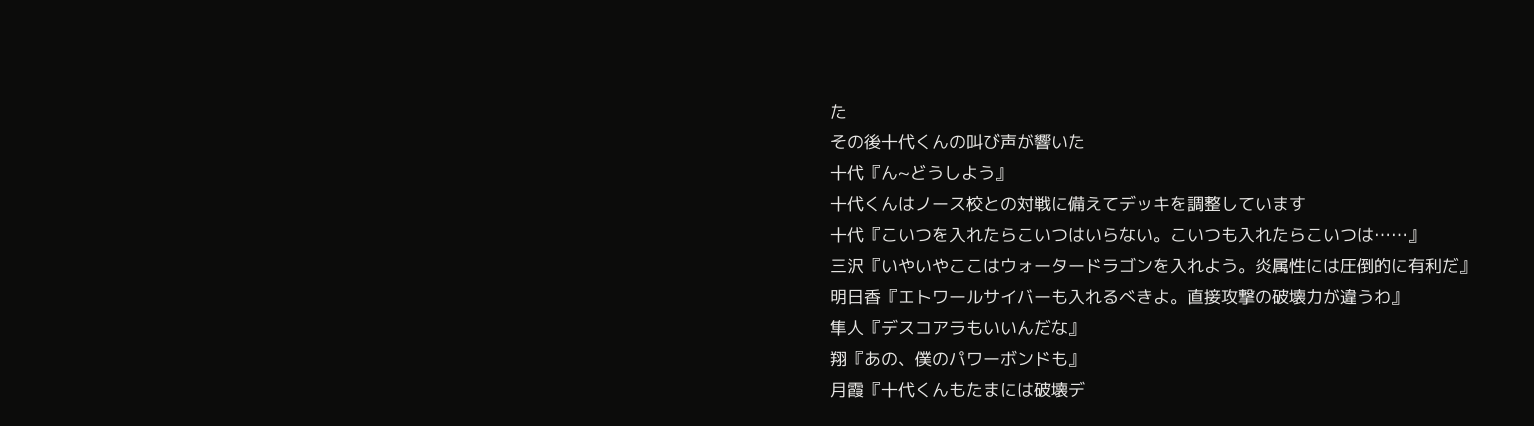た
その後十代くんの叫び声が響いた
十代『ん~どうしよう』
十代くんはノース校との対戦に備えてデッキを調整しています
十代『こいつを入れたらこいつはいらない。こいつも入れたらこいつは……』
三沢『いやいやここはウォータードラゴンを入れよう。炎属性には圧倒的に有利だ』
明日香『エトワールサイバーも入れるべきよ。直接攻撃の破壊力が違うわ』
隼人『デスコアラもいいんだな』
翔『あの、僕のパワーボンドも』
月霞『十代くんもたまには破壊デ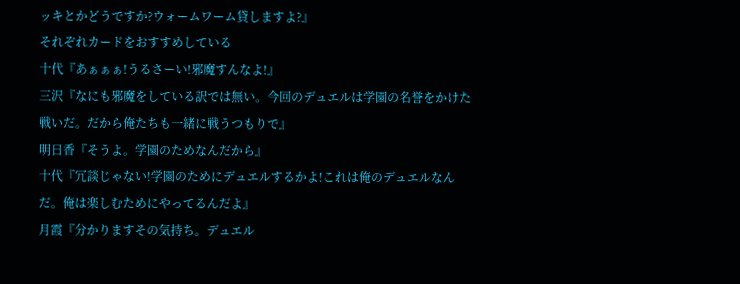ッキとかどうですか?ウォームワーム貸しますよ?』
それぞれカードをおすすめしている
十代『あぁぁぁ!うるさーい!邪魔すんなよ!』
三沢『なにも邪魔をしている訳では無い。今回のデュエルは学園の名誉をかけた戦いだ。だから俺たちも一緒に戦うつもりで』
明日香『そうよ。学園のためなんだから』
十代『冗談じゃない!学園のためにデュエルするかよ!これは俺のデュエルなんだ。俺は楽しむためにやってるんだよ』
月霞『分かりますその気持ち。デュエル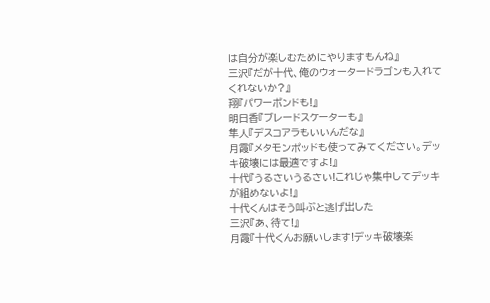は自分が楽しむためにやりますもんね』
三沢『だが十代、俺のウォータードラゴンも入れてくれないか?』
翔『パワーボンドも!』
明日香『ブレードスケーターも』
隼人『デスコアラもいいんだな』
月霞『メタモンポッドも使ってみてください。デッキ破壊には最適ですよ!』
十代『うるさいうるさい!これじゃ集中してデッキが組めないよ!』
十代くんはそう叫ぶと逃げ出した
三沢『あ、待て!』
月霞『十代くんお願いします!デッキ破壊楽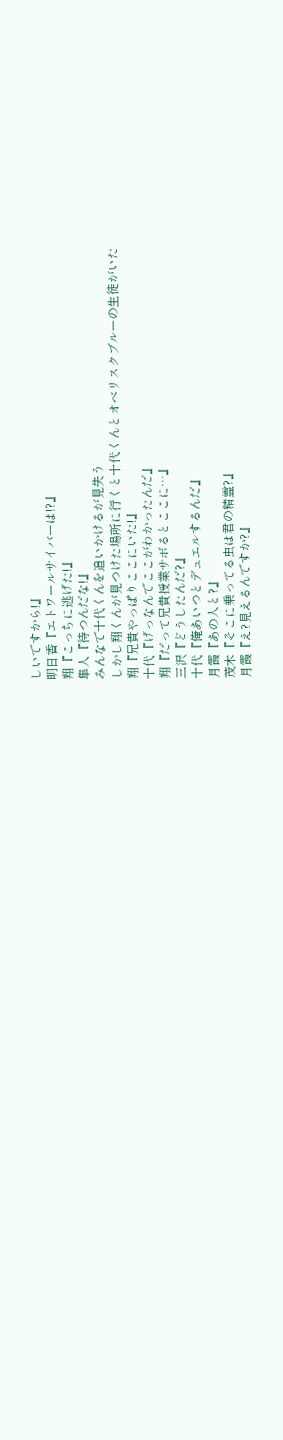しいですから!』
明日香『エトワールサイバーは!?』
翔『こっちに逃げた!』
隼人『待つんだな!』
みんなで十代くんを追いかけるが見失う
しかし翔くんが見つけた場所に行くと十代くんとオベリスクブルーの生徒がいた
翔『兄貴やっぱりここにいた!』
十代『げっなんでここがわかったんだ』
翔『だって兄貴授業サボるとここに…』
三沢『どうしたんだ?』
十代『俺あいつとデュエルするんだ』
月霞『あの人と?』
茂木『そこに乗ってる虫は君の精霊?』
月霞『え?見えるんですか?』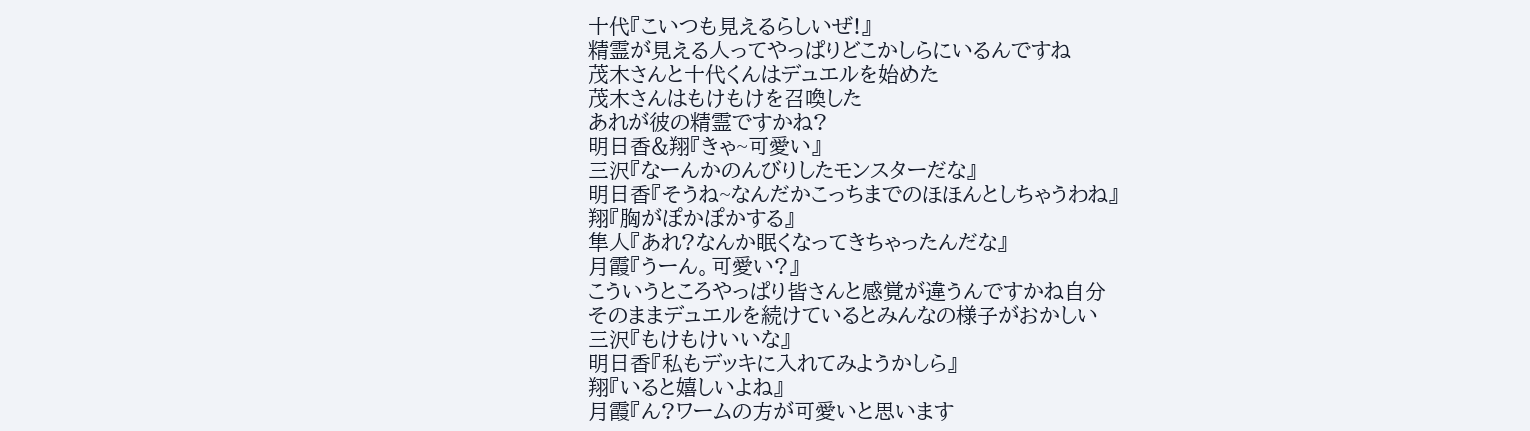十代『こいつも見えるらしいぜ!』
精霊が見える人ってやっぱりどこかしらにいるんですね
茂木さんと十代くんはデュエルを始めた
茂木さんはもけもけを召喚した
あれが彼の精霊ですかね?
明日香&翔『きゃ~可愛い』
三沢『なーんかのんびりしたモンスターだな』
明日香『そうね~なんだかこっちまでのほほんとしちゃうわね』
翔『胸がぽかぽかする』
隼人『あれ?なんか眠くなってきちゃったんだな』
月霞『うーん。可愛い?』
こういうところやっぱり皆さんと感覚が違うんですかね自分
そのままデュエルを続けているとみんなの様子がおかしい
三沢『もけもけいいな』
明日香『私もデッキに入れてみようかしら』
翔『いると嬉しいよね』
月霞『ん?ワームの方が可愛いと思います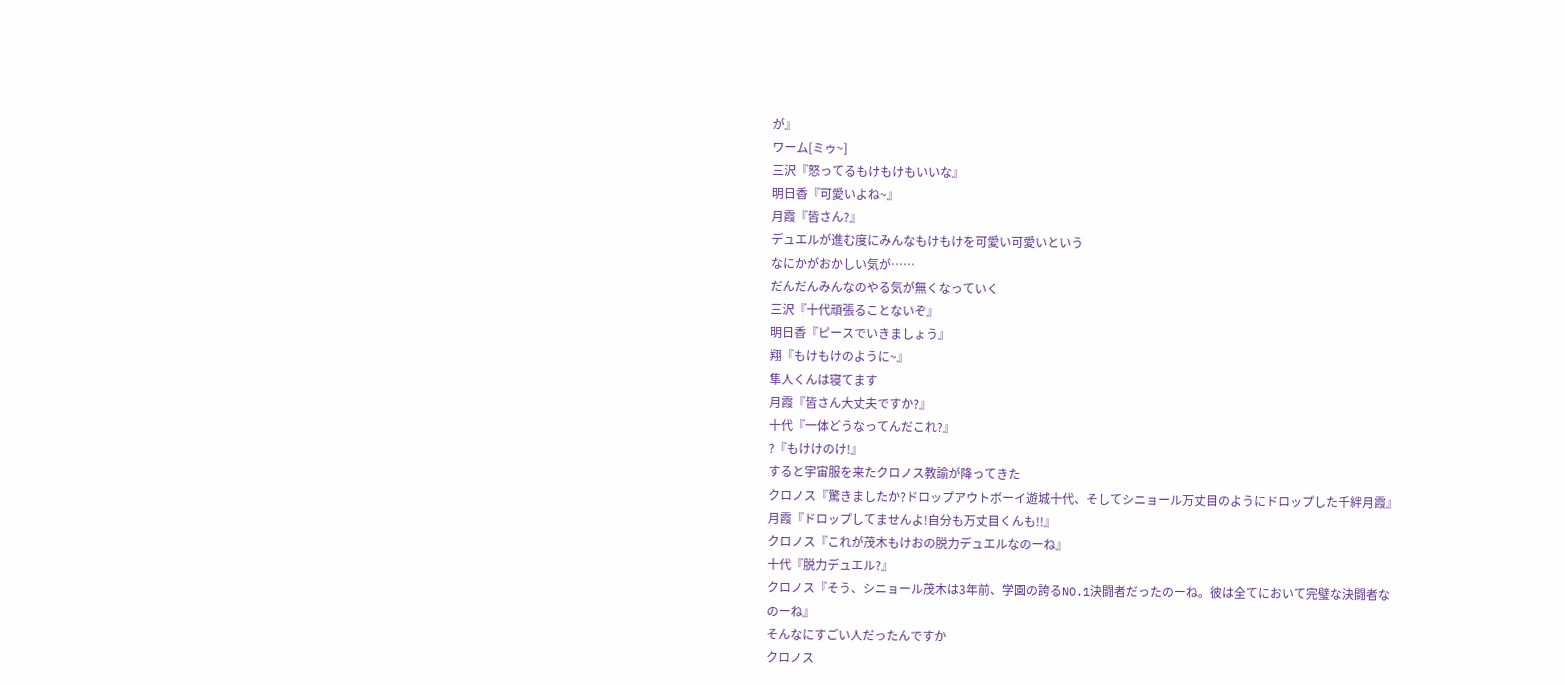が』
ワーム[ミゥ~]
三沢『怒ってるもけもけもいいな』
明日香『可愛いよね~』
月霞『皆さん?』
デュエルが進む度にみんなもけもけを可愛い可愛いという
なにかがおかしい気が……
だんだんみんなのやる気が無くなっていく
三沢『十代頑張ることないぞ』
明日香『ピースでいきましょう』
翔『もけもけのように~』
隼人くんは寝てます
月霞『皆さん大丈夫ですか?』
十代『一体どうなってんだこれ?』
?『もけけのけ!』
すると宇宙服を来たクロノス教諭が降ってきた
クロノス『驚きましたか?ドロップアウトボーイ遊城十代、そしてシニョール万丈目のようにドロップした千絆月霞』
月霞『ドロップしてませんよ!自分も万丈目くんも!!』
クロノス『これが茂木もけおの脱力デュエルなのーね』
十代『脱力デュエル?』
クロノス『そう、シニョール茂木は3年前、学園の誇るNO.1決闘者だったのーね。彼は全てにおいて完璧な決闘者なのーね』
そんなにすごい人だったんですか
クロノス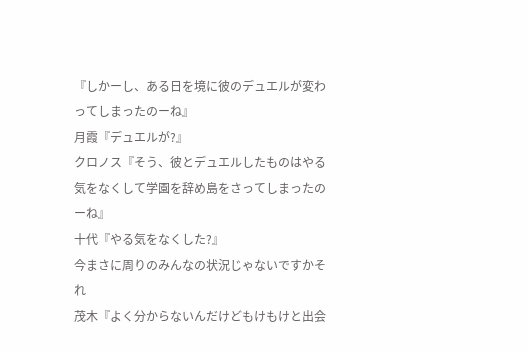『しかーし、ある日を境に彼のデュエルが変わってしまったのーね』
月霞『デュエルが?』
クロノス『そう、彼とデュエルしたものはやる気をなくして学園を辞め島をさってしまったのーね』
十代『やる気をなくした?』
今まさに周りのみんなの状況じゃないですかそれ
茂木『よく分からないんだけどもけもけと出会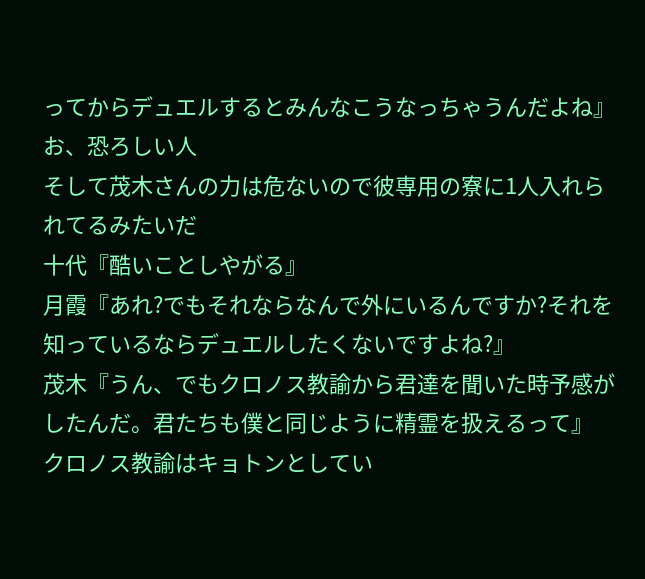ってからデュエルするとみんなこうなっちゃうんだよね』
お、恐ろしい人
そして茂木さんの力は危ないので彼専用の寮に1人入れられてるみたいだ
十代『酷いことしやがる』
月霞『あれ?でもそれならなんで外にいるんですか?それを知っているならデュエルしたくないですよね?』
茂木『うん、でもクロノス教諭から君達を聞いた時予感がしたんだ。君たちも僕と同じように精霊を扱えるって』
クロノス教諭はキョトンとしてい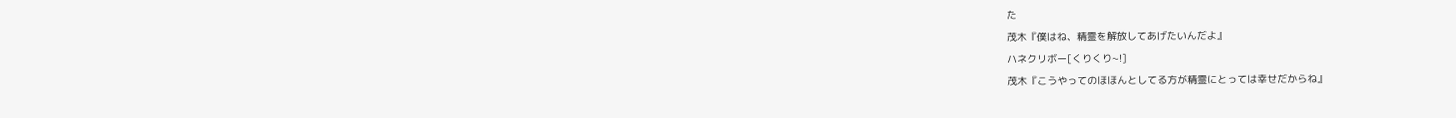た
茂木『僕はね、精霊を解放してあげたいんだよ』
ハネクリボー[くりくり~!]
茂木『こうやってのほほんとしてる方が精霊にとっては幸せだからね』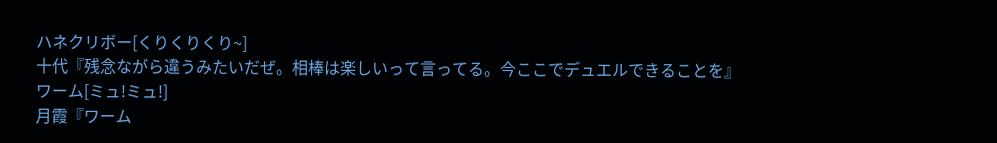ハネクリボー[くりくりくり~]
十代『残念ながら違うみたいだぜ。相棒は楽しいって言ってる。今ここでデュエルできることを』
ワーム[ミュ!ミュ!]
月霞『ワーム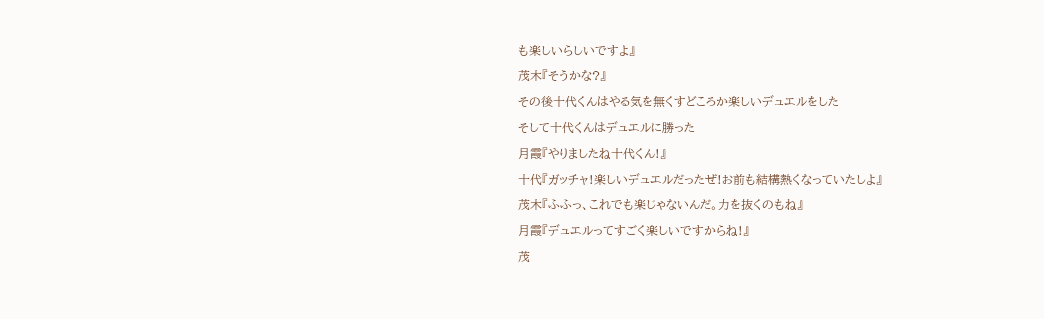も楽しいらしいですよ』
茂木『そうかな?』
その後十代くんはやる気を無くすどころか楽しいデュエルをした
そして十代くんはデュエルに勝った
月霞『やりましたね十代くん!』
十代『ガッチャ!楽しいデュエルだったぜ!お前も結構熱くなっていたしよ』
茂木『ふふっ、これでも楽じゃないんだ。力を抜くのもね』
月霞『デュエルってすごく楽しいですからね!』
茂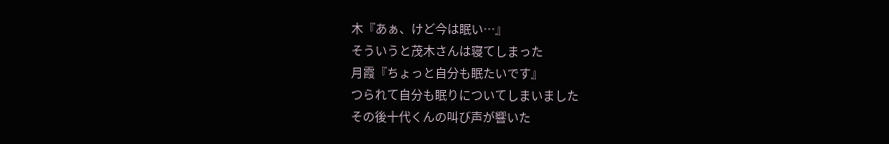木『あぁ、けど今は眠い…』
そういうと茂木さんは寝てしまった
月霞『ちょっと自分も眠たいです』
つられて自分も眠りについてしまいました
その後十代くんの叫び声が響いた